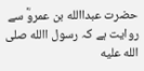حضرت عبداالله بن عمروؓ سے روایت ہے کہ رسول االله صلى الله عليه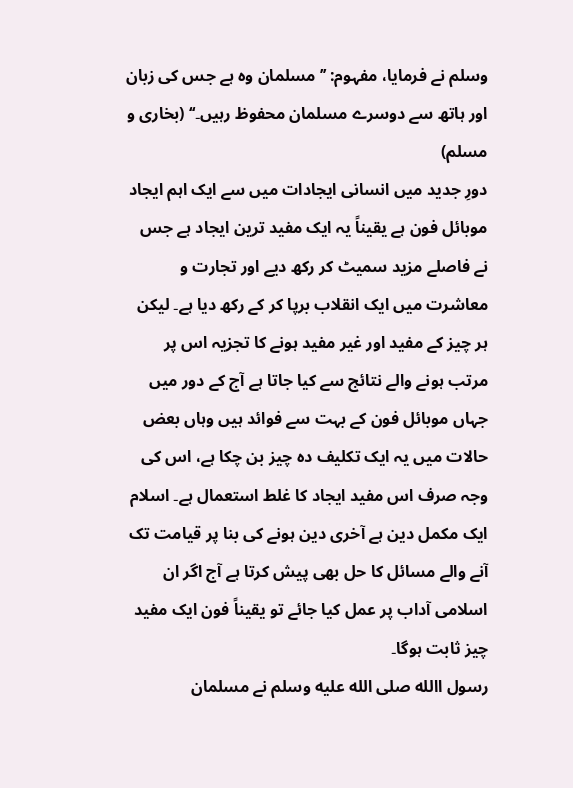وسلم نے فرمایا، مفہوم: ’’مسلمان وہ ہے جس کی زبان اور ہاتھ سے دوسرے مسلمان محفوظ رہیں۔‘‘ (بخاری و مسلم)
دورِ جدید میں انسانی ایجادات میں سے ایک اہم ایجاد موبائل فون ہے یقیناً یہ ایک مفید ترین ایجاد ہے جس نے فاصلے مزید سمیٹ کر رکھ دیے اور تجارت و معاشرت میں ایک انقلاب برپا کر کے رکھ دیا ہے۔ لیکن ہر چیز کے مفید اور غیر مفید ہونے کا تجزیہ اس پر مرتب ہونے والے نتائج سے کیا جاتا ہے آج کے دور میں جہاں موبائل فون کے بہت سے فوائد ہیں وہاں بعض حالات میں یہ ایک تکلیف دہ چیز بن چکا ہے، اس کی وجہ صرف اس مفید ایجاد کا غلط استعمال ہے۔ اسلام ایک مکمل دین ہے آخری دین ہونے کی بنا پر قیامت تک آنے والے مسائل کا حل بھی پیش کرتا ہے آج اگر ان اسلامی آداب پر عمل کیا جائے تو یقیناً فون ایک مفید چیز ثابت ہوگا۔
رسول االله صلى الله عليه وسلم نے مسلمان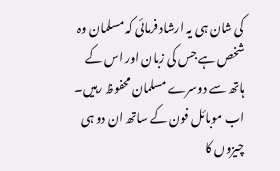کی شان ہی یہ ارشاد فرمائی کہ مسلمان وہ شخص ہے جس کی زبان اور اس کے ہاتھ سے دوسرے مسلمان محفوظ رہیں۔ اب موبائل فون کے ساتھ ان دو ہی چیزوں کا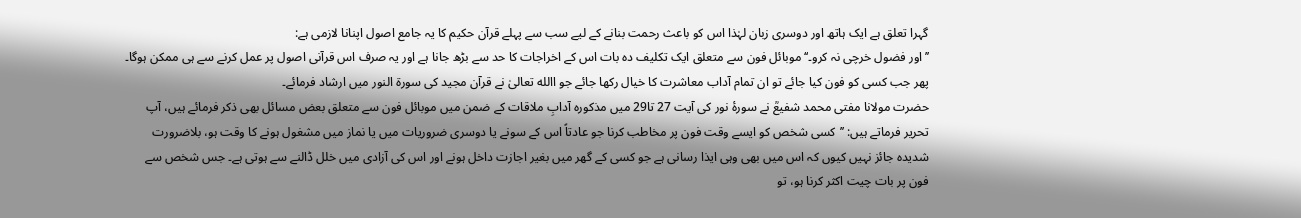گہرا تعلق ہے ایک ہاتھ اور دوسری زبان لہٰذا اس کو باعث رحمت بنانے کے لیے سب سے پہلے قرآن حکیم کا یہ جامع اصول اپنانا لازمی ہے:
’’اور فضول خرچی نہ کرو۔‘‘ موبائل فون سے متعلق ایک تکلیف دہ بات اس کے اخراجات کا حد سے بڑھ جانا ہے اور یہ صرف اس قرآنی اصول پر عمل کرنے سے ہی ممکن ہوگا۔ پھر جب کسی کو فون کیا جائے تو ان تمام آداب معاشرت کا خیال رکھا جائے جو االله تعالیٰ نے قرآن مجید کی سورۃ النور میں ارشاد فرمائے۔
حضرت مولانا مفتی محمد شفیعؒ نے سورۂ نور کی آیت 27 تا29 میں مذکورہ آدابِ ملاقات کے ضمن میں موبائل فون سے متعلق بعض مسائل بھی ذکر فرمائے ہیں، آپ تحریر فرماتے ہیں: ’’کسی شخص کو ایسے وقت فون پر مخاطب کرنا جو عادتاً اس کے سونے یا دوسری ضروریات میں یا نماز میں مشغول ہونے کا وقت ہو، بلاضرورت شدیدہ جائز نہیں کیوں کہ اس میں بھی وہی ایذا رسانی ہے جو کسی کے گھر میں بغیر اجازت داخل ہونے اور اس کی آزادی میں خلل ڈالنے سے ہوتی ہے۔ جس شخص سے فون پر بات چیت اکثر کرنا ہو، تو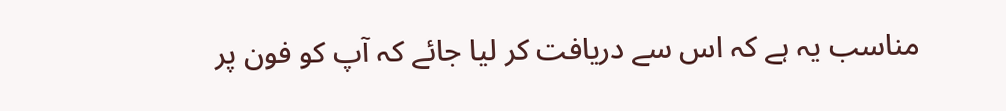مناسب یہ ہے کہ اس سے دریافت کر لیا جائے کہ آپ کو فون پر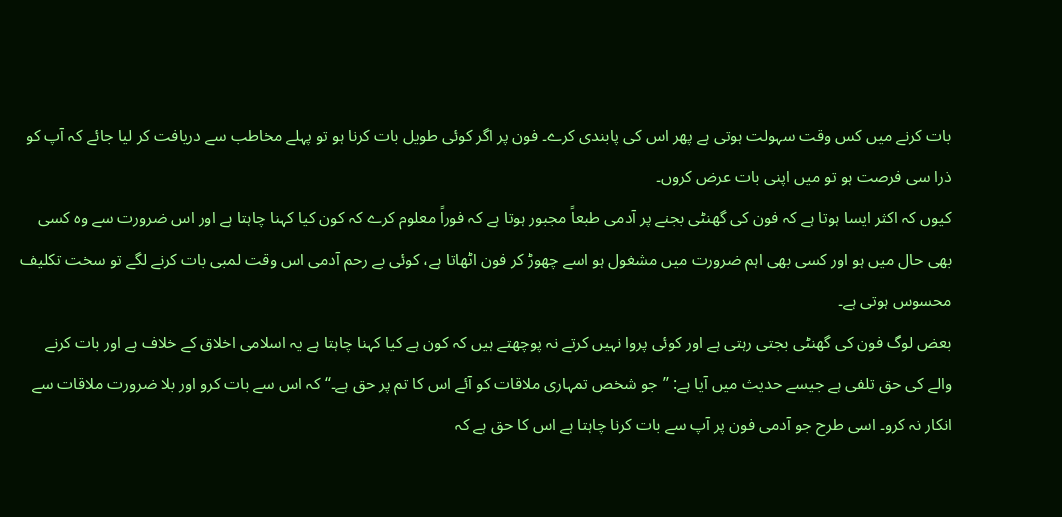بات کرنے میں کس وقت سہولت ہوتی ہے پھر اس کی پابندی کرے۔ فون پر اگر کوئی طویل بات کرنا ہو تو پہلے مخاطب سے دریافت کر لیا جائے کہ آپ کو ذرا سی فرصت ہو تو میں اپنی بات عرض کروں۔
کیوں کہ اکثر ایسا ہوتا ہے کہ فون کی گھنٹی بجنے پر آدمی طبعاً مجبور ہوتا ہے کہ فوراً معلوم کرے کہ کون کیا کہنا چاہتا ہے اور اس ضرورت سے وہ کسی بھی حال میں ہو اور کسی بھی اہم ضرورت میں مشغول ہو اسے چھوڑ کر فون اٹھاتا ہے، کوئی بے رحم آدمی اس وقت لمبی بات کرنے لگے تو سخت تکلیف محسوس ہوتی ہے۔
بعض لوگ فون کی گھنٹی بجتی رہتی ہے اور کوئی پروا نہیں کرتے نہ پوچھتے ہیں کہ کون ہے کیا کہنا چاہتا ہے یہ اسلامی اخلاق کے خلاف ہے اور بات کرنے والے کی حق تلفی ہے جیسے حدیث میں آیا ہے: ’’جو شخص تمہاری ملاقات کو آئے اس کا تم پر حق ہے۔‘‘ کہ اس سے بات کرو اور بلا ضرورت ملاقات سے انکار نہ کرو۔ اسی طرح جو آدمی فون پر آپ سے بات کرنا چاہتا ہے اس کا حق ہے کہ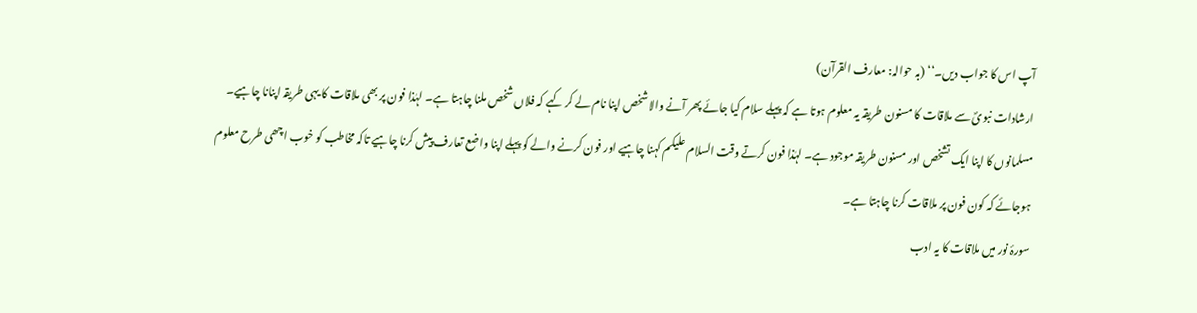آپ اس کا جواب دیں۔‘‘ (بہ حوالہ: معارف القرآن)
ارشادات نبویؐ سے ملاقات کا مسنون طریقہ یہ معلوم ہوتا ہے کہ پہلے سلام کیا جائے پھر آنے والا شخص اپنا نام لے کر کہے کہ فلاں شخص ملنا چاہتا ہے۔ لہٰذا فون پر بھی ملاقات کا یہی طریقہ اپنانا چاہیے۔ مسلمانوں کا اپنا ایک تشخص اور مسنون طریقہ موجود ہے۔ لہٰذا فون کرتے وقت السلام علیکم کہنا چاہیے اور فون کرنے والے کو پہلے اپنا واضع تعارف پیش کرنا چاہیے تاکہ مخاطب کو خوب اچھی طرح معلوم ہوجائے کہ کون فون پر ملاقات کرنا چاہتا ہے۔
سورۂ نور میں ملاقات کا یہ ادب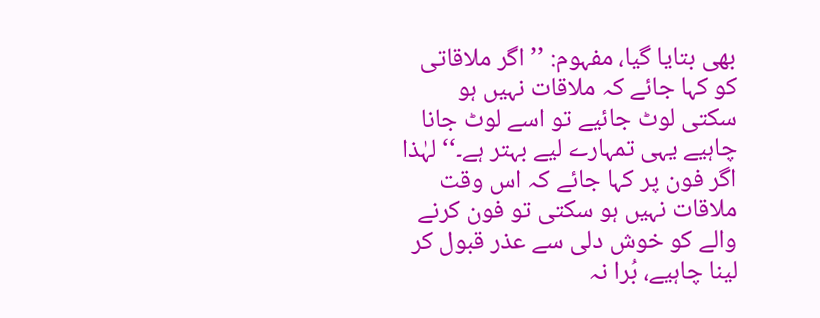بھی بتایا گیا، مفہوم: ’’اگر ملاقاتی کو کہا جائے کہ ملاقات نہیں ہو سکتی لوٹ جائیے تو اسے لوٹ جانا چاہیے یہی تمہارے لیے بہتر ہے۔‘‘ لہٰذا اگر فون پر کہا جائے کہ اس وقت ملاقات نہیں ہو سکتی تو فون کرنے والے کو خوش دلی سے عذر قبول کر لینا چاہیے، بُرا نہ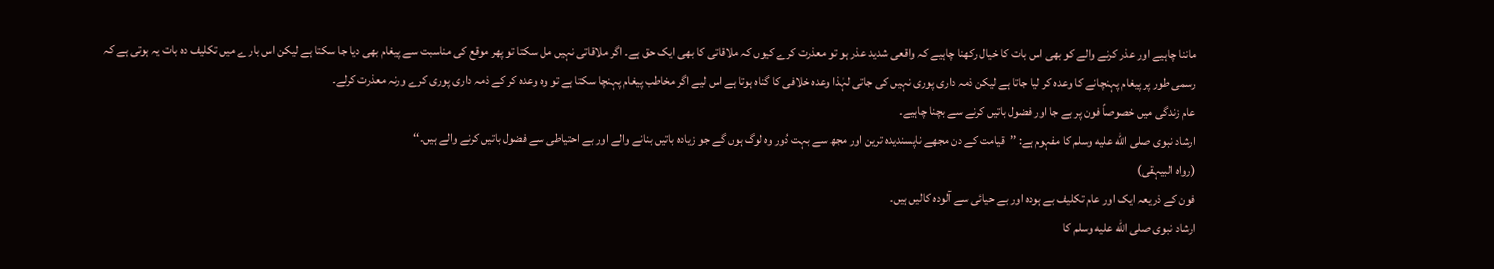ماننا چاہیے اور عذر کرنے والے کو بھی اس بات کا خیال رکھنا چاہیے کہ واقعی شدید عذر ہو تو معذرت کرے کیوں کہ ملاقاتی کا بھی ایک حق ہے۔ اگر ملاقاتی نہیں مل سکتا تو پھر موقع کی مناسبت سے پیغام بھی دیا جا سکتا ہے لیکن اس بار ے میں تکلیف دہ بات یہ ہوتی ہے کہ رسمی طور پر پیغام پہنچانے کا وعدہ کر لیا جاتا ہے لیکن ذمہ داری پوری نہیں کی جاتی لہٰذا وعدہ خلافی کا گناہ ہوتا ہے اس لیے اگر مخاطب پیغام پہنچا سکتا ہے تو وہ وعدہ کر کے ذمہ داری پوری کرے ورنہ معذرت کرلے۔
عام زندگی میں خصوصاً فون پر بے جا اور فضول باتیں کرنے سے بچنا چاہیے۔
ارشاد نبوی صلى الله عليه وسلم کا مفہوم ہے: ’’قیامت کے دن مجھے ناپسندیدہ ترین اور مجھ سے بہت دُور وہ لوگ ہوں گے جو زیادہ باتیں بنانے والے اور بے احتیاطی سے فضول باتیں کرنے والے ہیں۔‘‘
(رواہ البیہقی)
فون کے ذریعہ ایک اور عام تکلیف بے ہودہ اور بے حیائی سے آلودہ کالیں ہیں۔
ارشاد نبوی صلى الله عليه وسلم کا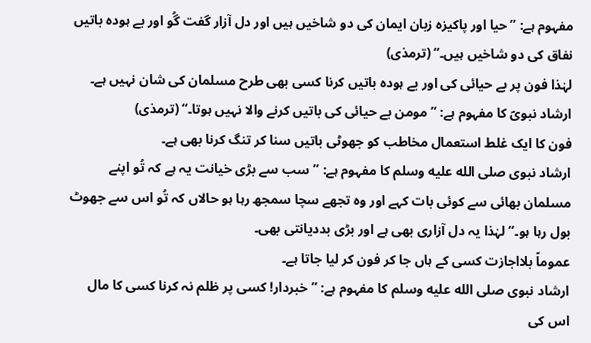مفہوم ہے: ’’حیا اور پاکیزہ زبان ایمان کی دو شاخیں ہیں اور دل آزار گفت گُو اور بے ہودہ باتیں نفاق کی دو شاخیں ہیں۔‘‘ (ترمذی)
لہٰذا فون پر بے حیائی کی اور بے ہودہ باتیں کرنا کسی بھی طرح مسلمان کی شان نہیں ہے۔
ارشاد نبویؐ کا مفہوم ہے: ’’مومن بے حیائی کی باتیں کرنے والا نہیں ہوتا۔‘‘ (ترمذی)
فون کا ایک غلط استعمال مخاطب کو جھوٹی باتیں سنا کر تنگ کرنا بھی ہے۔
ارشاد نبوی صلى الله عليه وسلم کا مفہوم ہے: ’’سب سے بڑی خیانت یہ ہے کہ تُو اپنے مسلمان بھائی سے کوئی بات کہے اور وہ تجھے سچا سمجھ رہا ہو حالاں کہ تُو اس سے جھوٹ بول رہا ہو۔‘‘ لہٰذا یہ دل آزاری بھی ہے اور بڑی بددیانتی بھی۔
عموماً بلااجازت کسی کے ہاں جا کر فون کر لیا جاتا ہے۔
ارشاد نبوی صلى الله عليه وسلم کا مفہوم ہے: ’’خبردار! کسی پر ظلم نہ کرنا کسی کا مال اس کی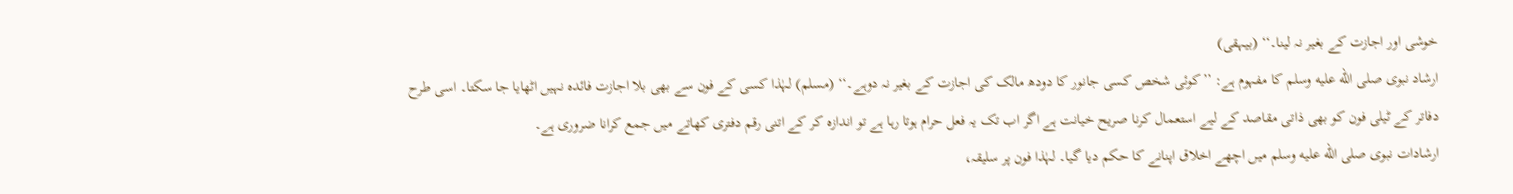خوشی اور اجازت کے بغیر نہ لینا۔‘‘ (بیہقی)
ارشاد نبوی صلى الله عليه وسلم کا مفہوم ہے: ’’کوئی شخص کسی جانور کا دودھ مالک کی اجازت کے بغیر نہ دوہے۔‘‘ (مسلم) لہٰذا کسی کے فون سے بھی بلا اجازت فائدہ نہیں اٹھایا جا سکتا۔ اسی طرح دفاتر کے ٹیلی فون کو بھی ذاتی مقاصد کے لیے استعمال کرنا صریح خیانت ہے اگر اب تک یہ فعل حرام ہوتا رہا ہے تو اندازہ کر کے اتنی رقم دفتری کھاتے میں جمع کرانا ضروری ہے۔
ارشادات نبوی صلى الله عليه وسلم میں اچھے اخلاق اپنانے کا حکم دیا گیا۔ لہٰذا فون پر سلیقہ،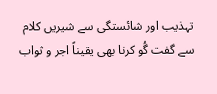تہذیب اور شائستگی سے شیریں کلام سے گفت گُو کرنا بھی یقیناً اجر و ثواب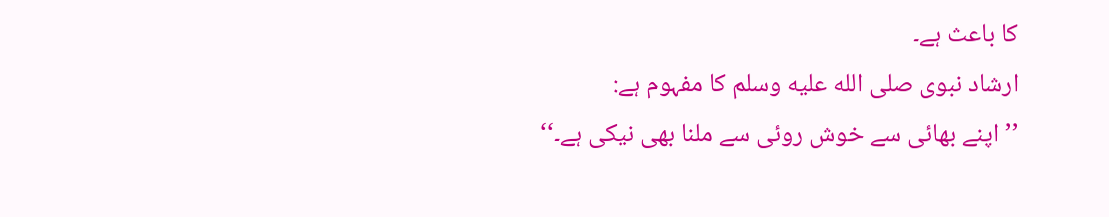کا باعث ہے۔
ارشاد نبوی صلى الله عليه وسلم کا مفہوم ہے:
’’اپنے بھائی سے خوش روئی سے ملنا بھی نیکی ہے۔‘‘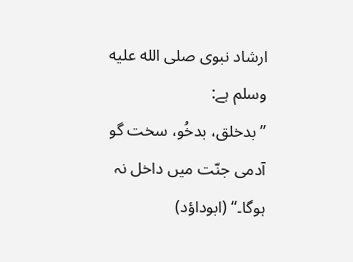ارشاد نبوی صلى الله عليه وسلم ہے:
’’بدخلق، بدخُو، سخت گو آدمی جنّت میں داخل نہ ہوگا۔‘‘ (ابوداؤد)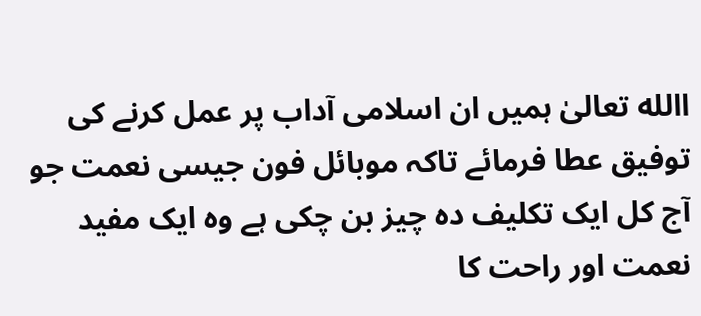االله تعالیٰ ہمیں ان اسلامی آداب پر عمل کرنے کی توفیق عطا فرمائے تاکہ موبائل فون جیسی نعمت جو آج کل ایک تکلیف دہ چیز بن چکی ہے وہ ایک مفید نعمت اور راحت کا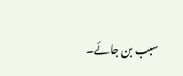سبب بن جائے۔